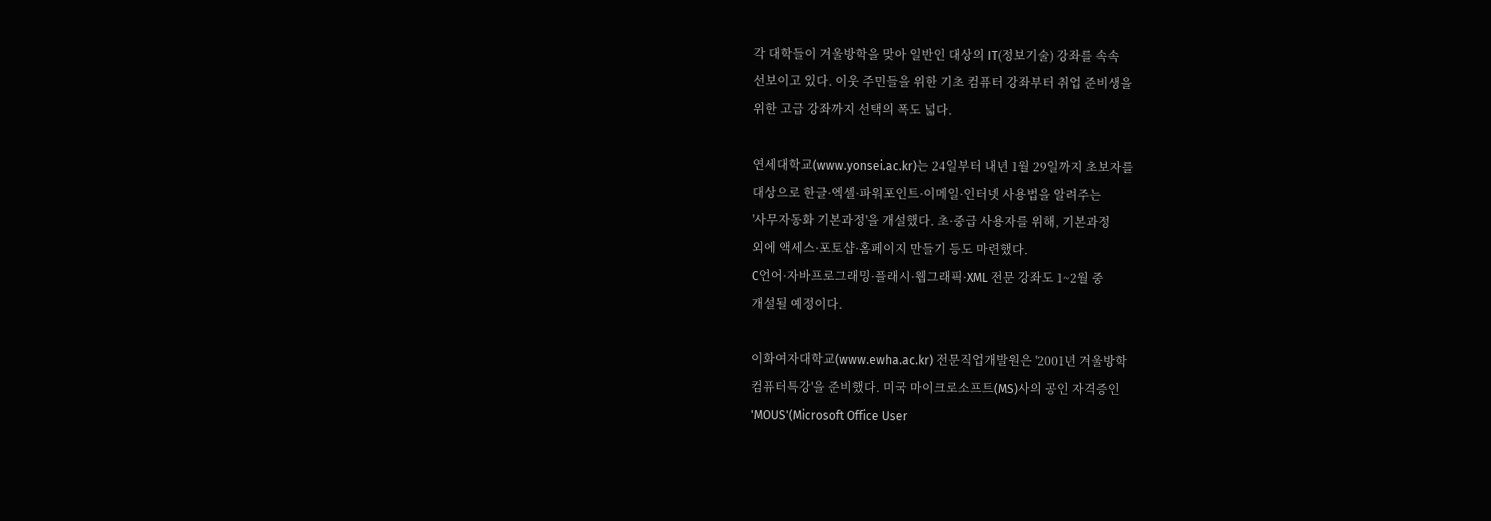각 대학들이 겨울방학을 맞아 일반인 대상의 IT(정보기술) 강좌를 속속
선보이고 있다. 이웃 주민들을 위한 기초 컴퓨터 강좌부터 취업 준비생을
위한 고급 강좌까지 선택의 폭도 넓다.

연세대학교(www.yonsei.ac.kr)는 24일부터 내년 1월 29일까지 초보자를
대상으로 한글·엑셀·파워포인트·이메일·인터넷 사용법을 알려주는
'사무자동화 기본과정'을 개설했다. 초·중급 사용자를 위해, 기본과정
외에 액세스·포토샵·홈페이지 만들기 등도 마련했다.
C언어·자바프로그래밍·플래시·웹그래픽·XML 전문 강좌도 1~2월 중
개설될 예정이다.

이화여자대학교(www.ewha.ac.kr) 전문직업개발원은 '2001년 겨울방학
컴퓨터특강'을 준비했다. 미국 마이크로소프트(MS)사의 공인 자격증인
'MOUS'(Microsoft Office User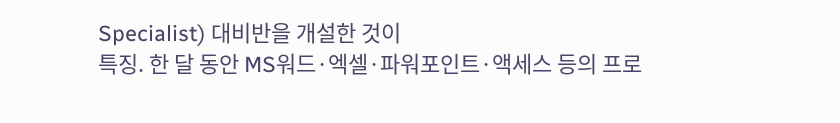Specialist) 대비반을 개설한 것이
특징. 한 달 동안 MS워드·엑셀·파워포인트·액세스 등의 프로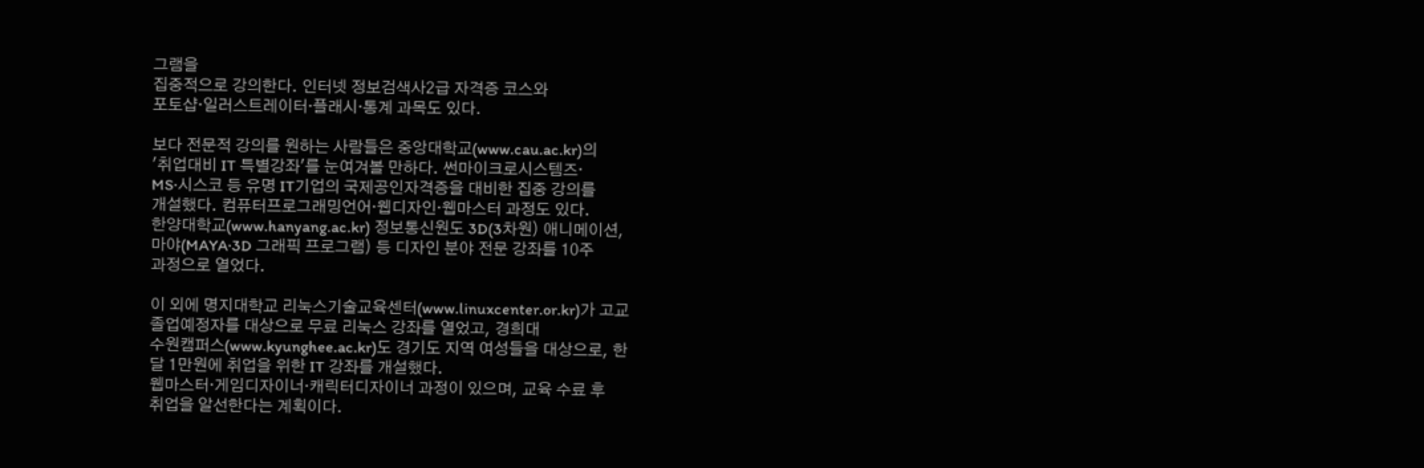그램을
집중적으로 강의한다. 인터넷 정보검색사2급 자격증 코스와
포토샵·일러스트레이터·플래시·통계 과목도 있다.

보다 전문적 강의를 원하는 사람들은 중앙대학교(www.cau.ac.kr)의
'취업대비 IT 특별강좌'를 눈여겨볼 만하다. 썬마이크로시스템즈·
MS·시스코 등 유명 IT기업의 국제공인자격증을 대비한 집중 강의를
개설했다. 컴퓨터프로그래밍언어·웹디자인·웹마스터 과정도 있다.
한양대학교(www.hanyang.ac.kr) 정보통신원도 3D(3차원) 애니메이션,
마야(MAYA·3D 그래픽 프로그램) 등 디자인 분야 전문 강좌를 10주
과정으로 열었다.

이 외에 명지대학교 리눅스기술교육센터(www.linuxcenter.or.kr)가 고교
졸업예정자를 대상으로 무료 리눅스 강좌를 열었고, 경희대
수원캠퍼스(www.kyunghee.ac.kr)도 경기도 지역 여성들을 대상으로, 한
달 1만원에 취업을 위한 IT 강좌를 개설했다.
웹마스터·게임디자이너·캐릭터디자이너 과정이 있으며, 교육 수료 후
취업을 알선한다는 계획이다.